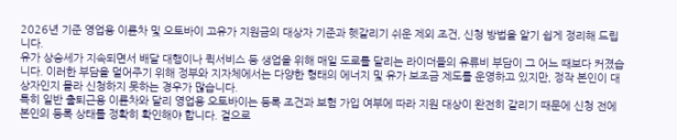2026년 기준 영업용 이륜차 및 오토바이 고유가 지원금의 대상자 기준과 헷갈리기 쉬운 제외 조건, 신청 방법을 알기 쉽게 정리해 드립니다.
유가 상승세가 지속되면서 배달 대행이나 퀵서비스 등 생업을 위해 매일 도로를 달리는 라이더들의 유류비 부담이 그 어느 때보다 커졌습니다. 이러한 부담을 덜어주기 위해 정부와 지자체에서는 다양한 형태의 에너지 및 유가 보조금 제도를 운영하고 있지만, 정작 본인이 대상자인지 몰라 신청하지 못하는 경우가 많습니다.
특히 일반 출퇴근용 이륜차와 달리 영업용 오토바이는 등록 조건과 보험 가입 여부에 따라 지원 대상이 완전히 갈리기 때문에 신청 전에 본인의 등록 상태를 정확히 확인해야 합니다. 겉으로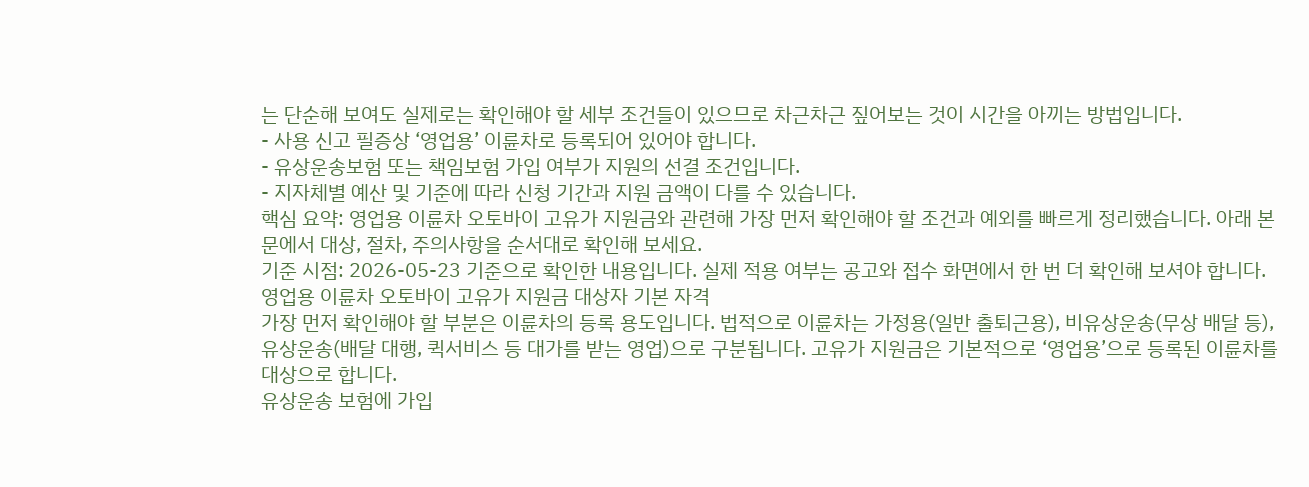는 단순해 보여도 실제로는 확인해야 할 세부 조건들이 있으므로 차근차근 짚어보는 것이 시간을 아끼는 방법입니다.
- 사용 신고 필증상 ‘영업용’ 이륜차로 등록되어 있어야 합니다.
- 유상운송보험 또는 책임보험 가입 여부가 지원의 선결 조건입니다.
- 지자체별 예산 및 기준에 따라 신청 기간과 지원 금액이 다를 수 있습니다.
핵심 요약: 영업용 이륜차 오토바이 고유가 지원금와 관련해 가장 먼저 확인해야 할 조건과 예외를 빠르게 정리했습니다. 아래 본문에서 대상, 절차, 주의사항을 순서대로 확인해 보세요.
기준 시점: 2026-05-23 기준으로 확인한 내용입니다. 실제 적용 여부는 공고와 접수 화면에서 한 번 더 확인해 보셔야 합니다.
영업용 이륜차 오토바이 고유가 지원금 대상자 기본 자격
가장 먼저 확인해야 할 부분은 이륜차의 등록 용도입니다. 법적으로 이륜차는 가정용(일반 출퇴근용), 비유상운송(무상 배달 등), 유상운송(배달 대행, 퀵서비스 등 대가를 받는 영업)으로 구분됩니다. 고유가 지원금은 기본적으로 ‘영업용’으로 등록된 이륜차를 대상으로 합니다.
유상운송 보험에 가입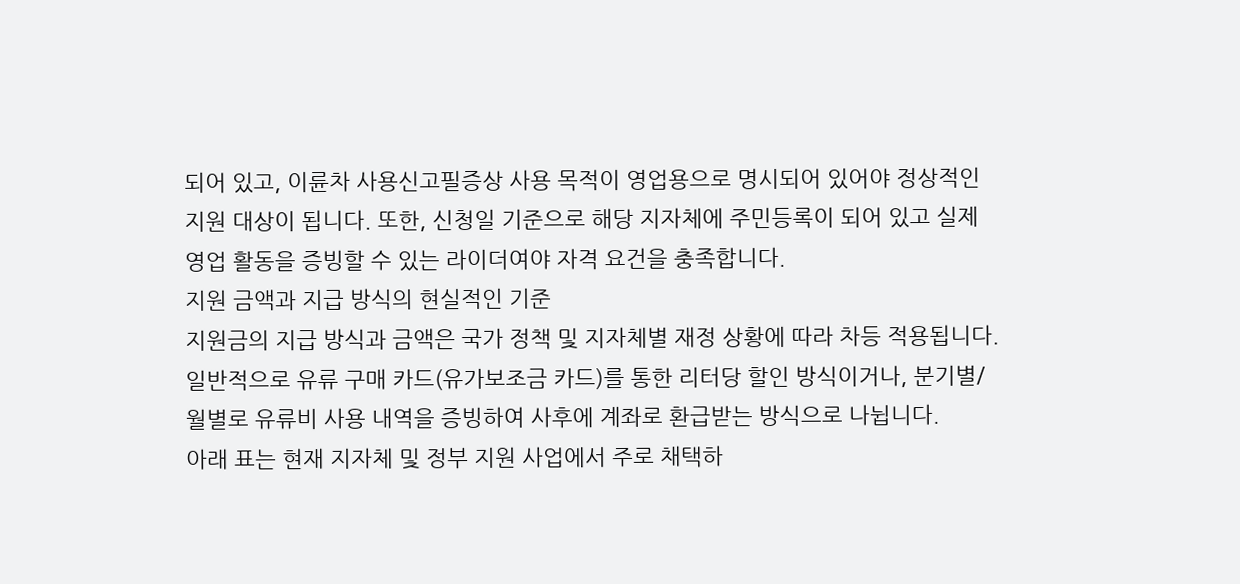되어 있고, 이륜차 사용신고필증상 사용 목적이 영업용으로 명시되어 있어야 정상적인 지원 대상이 됩니다. 또한, 신청일 기준으로 해당 지자체에 주민등록이 되어 있고 실제 영업 활동을 증빙할 수 있는 라이더여야 자격 요건을 충족합니다.
지원 금액과 지급 방식의 현실적인 기준
지원금의 지급 방식과 금액은 국가 정책 및 지자체별 재정 상황에 따라 차등 적용됩니다. 일반적으로 유류 구매 카드(유가보조금 카드)를 통한 리터당 할인 방식이거나, 분기별/월별로 유류비 사용 내역을 증빙하여 사후에 계좌로 환급받는 방식으로 나뉩니다.
아래 표는 현재 지자체 및 정부 지원 사업에서 주로 채택하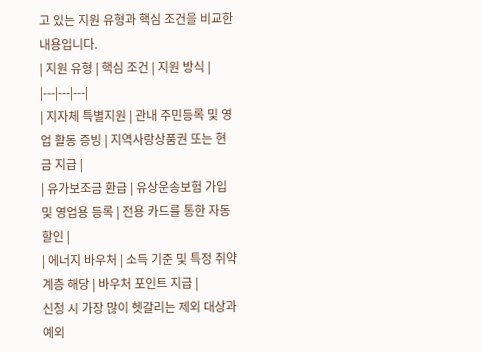고 있는 지원 유형과 핵심 조건을 비교한 내용입니다.
| 지원 유형 | 핵심 조건 | 지원 방식 |
|---|---|---|
| 지자체 특별지원 | 관내 주민등록 및 영업 활동 증빙 | 지역사랑상품권 또는 현금 지급 |
| 유가보조금 환급 | 유상운송보험 가입 및 영업용 등록 | 전용 카드를 통한 자동 할인 |
| 에너지 바우처 | 소득 기준 및 특정 취약계층 해당 | 바우처 포인트 지급 |
신청 시 가장 많이 헷갈리는 제외 대상과 예외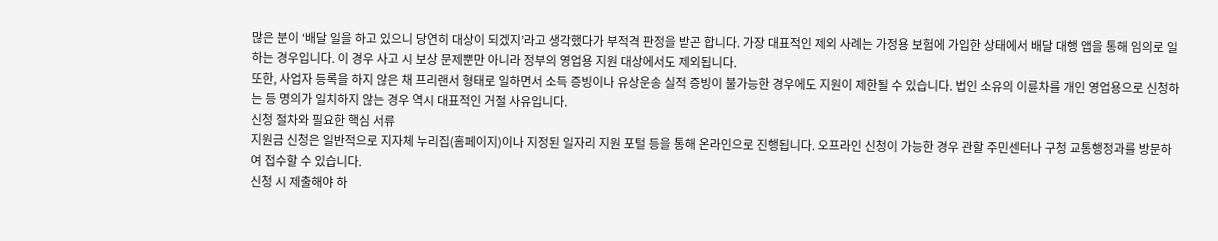많은 분이 ‘배달 일을 하고 있으니 당연히 대상이 되겠지’라고 생각했다가 부적격 판정을 받곤 합니다. 가장 대표적인 제외 사례는 가정용 보험에 가입한 상태에서 배달 대행 앱을 통해 임의로 일하는 경우입니다. 이 경우 사고 시 보상 문제뿐만 아니라 정부의 영업용 지원 대상에서도 제외됩니다.
또한, 사업자 등록을 하지 않은 채 프리랜서 형태로 일하면서 소득 증빙이나 유상운송 실적 증빙이 불가능한 경우에도 지원이 제한될 수 있습니다. 법인 소유의 이륜차를 개인 영업용으로 신청하는 등 명의가 일치하지 않는 경우 역시 대표적인 거절 사유입니다.
신청 절차와 필요한 핵심 서류
지원금 신청은 일반적으로 지자체 누리집(홈페이지)이나 지정된 일자리 지원 포털 등을 통해 온라인으로 진행됩니다. 오프라인 신청이 가능한 경우 관할 주민센터나 구청 교통행정과를 방문하여 접수할 수 있습니다.
신청 시 제출해야 하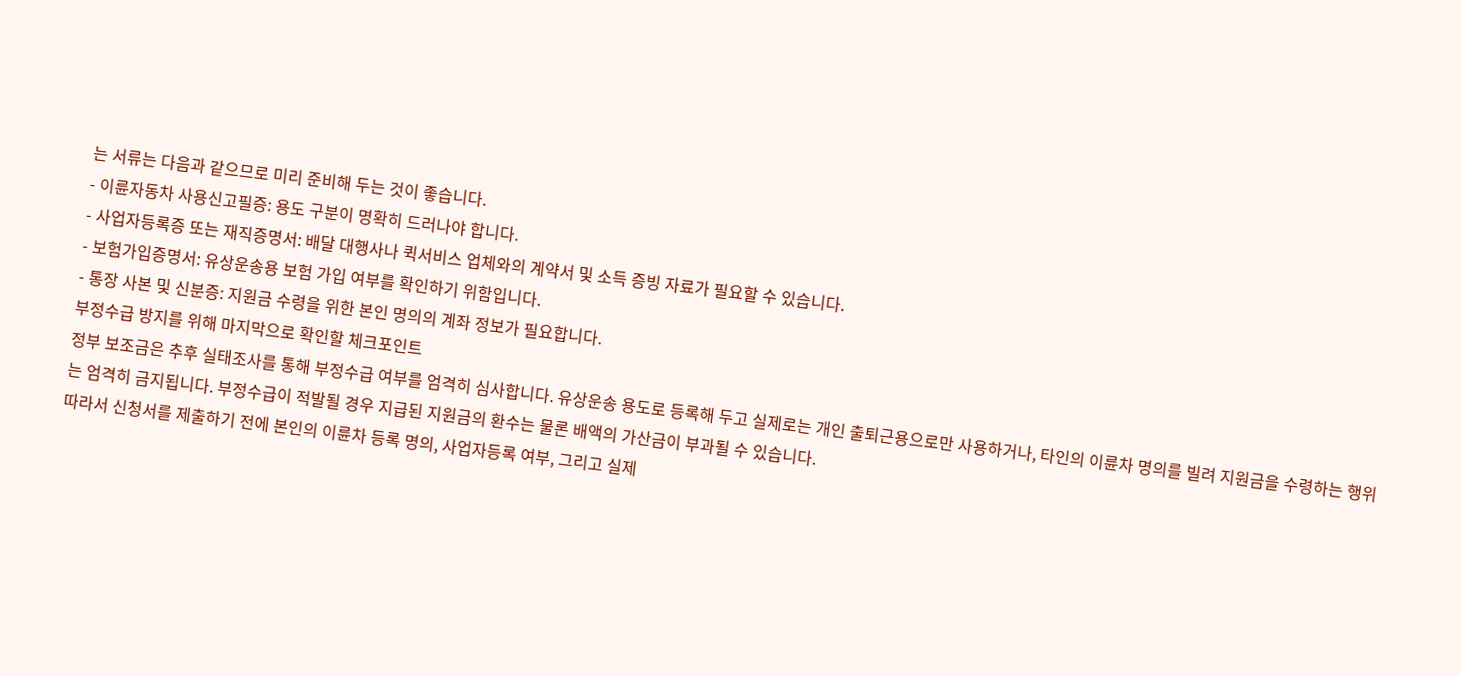는 서류는 다음과 같으므로 미리 준비해 두는 것이 좋습니다.
- 이륜자동차 사용신고필증: 용도 구분이 명확히 드러나야 합니다.
- 사업자등록증 또는 재직증명서: 배달 대행사나 퀵서비스 업체와의 계약서 및 소득 증빙 자료가 필요할 수 있습니다.
- 보험가입증명서: 유상운송용 보험 가입 여부를 확인하기 위함입니다.
- 통장 사본 및 신분증: 지원금 수령을 위한 본인 명의의 계좌 정보가 필요합니다.
부정수급 방지를 위해 마지막으로 확인할 체크포인트
정부 보조금은 추후 실태조사를 통해 부정수급 여부를 엄격히 심사합니다. 유상운송 용도로 등록해 두고 실제로는 개인 출퇴근용으로만 사용하거나, 타인의 이륜차 명의를 빌려 지원금을 수령하는 행위는 엄격히 금지됩니다. 부정수급이 적발될 경우 지급된 지원금의 환수는 물론 배액의 가산금이 부과될 수 있습니다.
따라서 신청서를 제출하기 전에 본인의 이륜차 등록 명의, 사업자등록 여부, 그리고 실제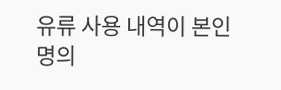유류 사용 내역이 본인 명의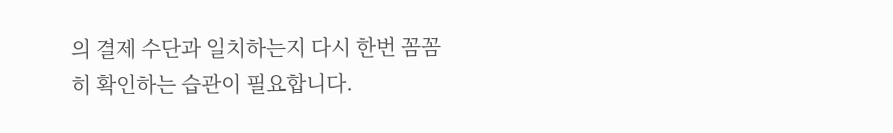의 결제 수단과 일치하는지 다시 한번 꼼꼼히 확인하는 습관이 필요합니다.